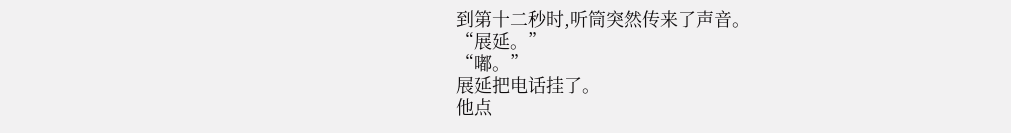到第十二秒时,听筒突然传来了声音。
“展延。”
“嘟。”
展延把电话挂了。
他点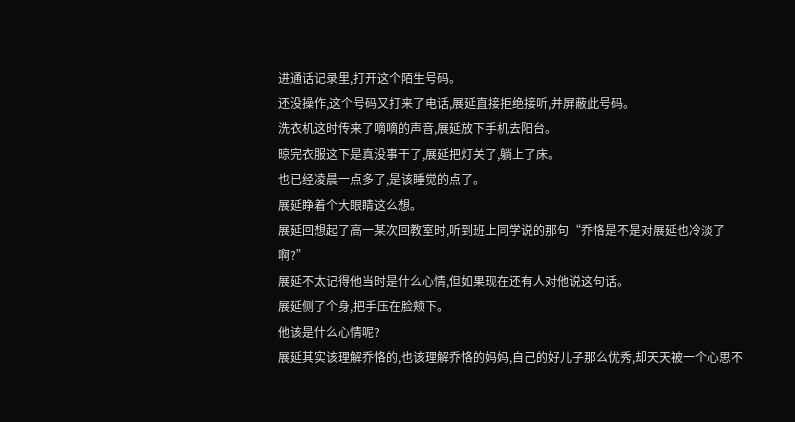进通话记录里,打开这个陌生号码。
还没操作,这个号码又打来了电话,展延直接拒绝接听,并屏蔽此号码。
洗衣机这时传来了嘀嘀的声音,展延放下手机去阳台。
晾完衣服这下是真没事干了,展延把灯关了,躺上了床。
也已经凌晨一点多了,是该睡觉的点了。
展延睁着个大眼睛这么想。
展延回想起了高一某次回教室时,听到班上同学说的那句“乔恪是不是对展延也冷淡了啊?”
展延不太记得他当时是什么心情,但如果现在还有人对他说这句话。
展延侧了个身,把手压在脸颊下。
他该是什么心情呢?
展延其实该理解乔恪的,也该理解乔恪的妈妈,自己的好儿子那么优秀,却天天被一个心思不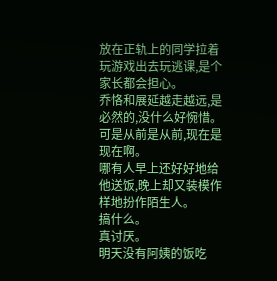放在正轨上的同学拉着玩游戏出去玩逃课,是个家长都会担心。
乔恪和展延越走越远,是必然的,没什么好惋惜。
可是从前是从前,现在是现在啊。
哪有人早上还好好地给他送饭,晚上却又装模作样地扮作陌生人。
搞什么。
真讨厌。
明天没有阿姨的饭吃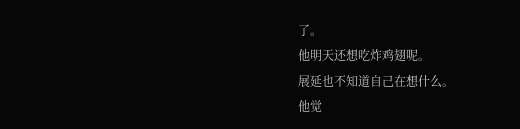了。
他明天还想吃炸鸡翅呢。
展延也不知道自己在想什么。
他觉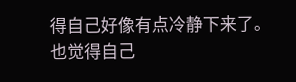得自己好像有点冷静下来了。
也觉得自己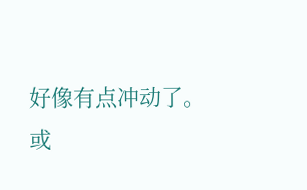好像有点冲动了。
或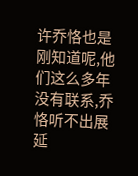许乔恪也是刚知道呢,他们这么多年没有联系,乔恪听不出展延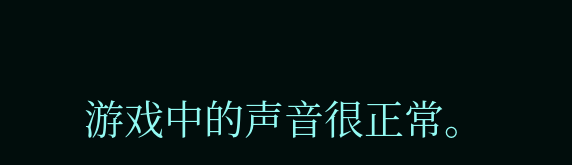游戏中的声音很正常。